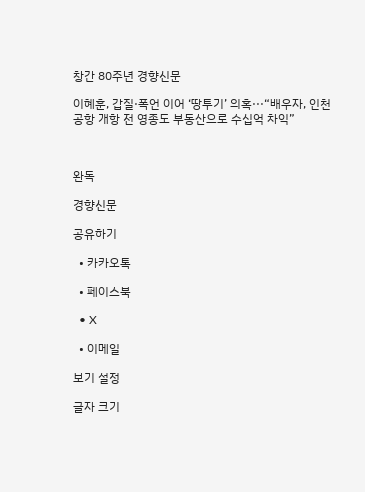창간 80주년 경향신문

이혜훈, 갑질·폭언 이어 ‘땅투기’ 의혹···“배우자, 인천공항 개항 전 영종도 부동산으로 수십억 차익”



완독

경향신문

공유하기

  • 카카오톡

  • 페이스북

  • X

  • 이메일

보기 설정

글자 크기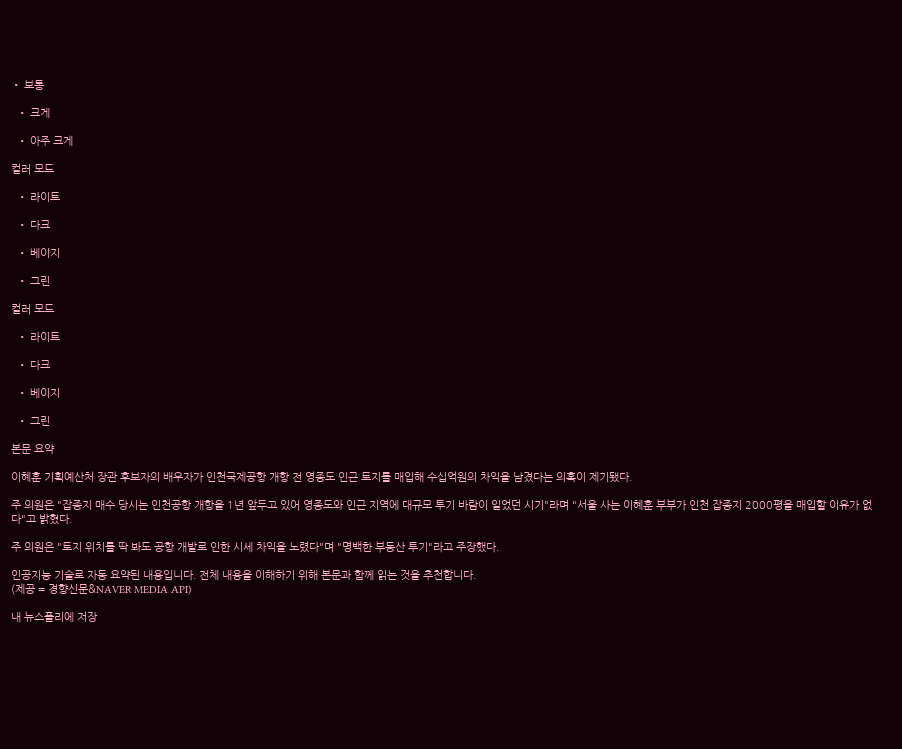• 보통

  • 크게

  • 아주 크게

컬러 모드

  • 라이트

  • 다크

  • 베이지

  • 그린

컬러 모드

  • 라이트

  • 다크

  • 베이지

  • 그린

본문 요약

이혜훈 기획예산처 장관 후보자의 배우자가 인천국제공항 개항 전 영종도 인근 토지를 매입해 수십억원의 차익을 남겼다는 의혹이 제기됐다.

주 의원은 "잡종지 매수 당시는 인천공항 개항을 1년 앞두고 있어 영종도와 인근 지역에 대규모 투기 바람이 일었던 시기"라며 "서울 사는 이혜훈 부부가 인천 잡종지 2000평을 매입할 이유가 없다"고 밝혔다.

주 의원은 "토지 위치를 딱 봐도 공항 개발로 인한 시세 차익을 노렸다"며 "명백한 부동산 투기"라고 주장했다.

인공지능 기술로 자동 요약된 내용입니다. 전체 내용을 이해하기 위해 본문과 함께 읽는 것을 추천합니다.
(제공 = 경향신문&NAVER MEDIA API)

내 뉴스플리에 저장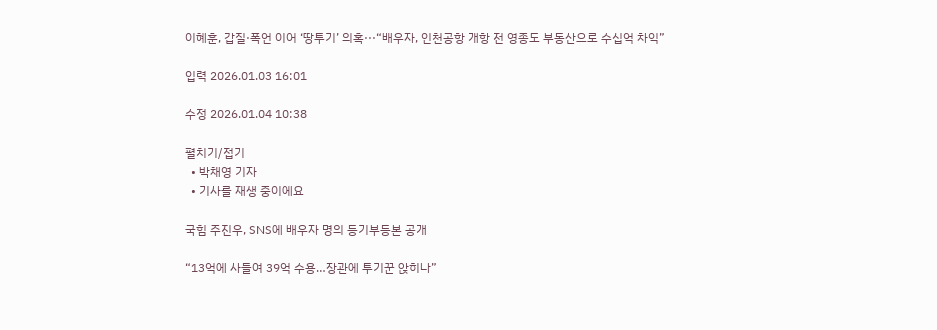이혜훈, 갑질·폭언 이어 ‘땅투기’ 의혹···“배우자, 인천공항 개항 전 영종도 부동산으로 수십억 차익”

입력 2026.01.03 16:01

수정 2026.01.04 10:38

펼치기/접기
  • 박채영 기자
  • 기사를 재생 중이에요

국힘 주진우, SNS에 배우자 명의 등기부등본 공개

“13억에 사들여 39억 수용…장관에 투기꾼 앉히나”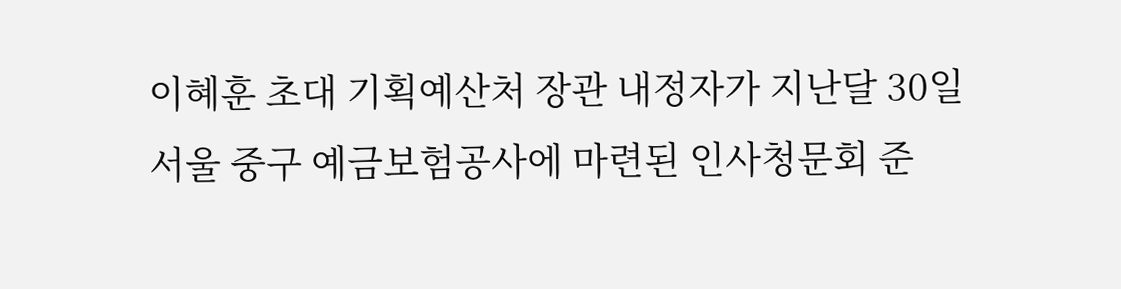이혜훈 초대 기획예산처 장관 내정자가 지난달 30일 서울 중구 예금보험공사에 마련된 인사청문회 준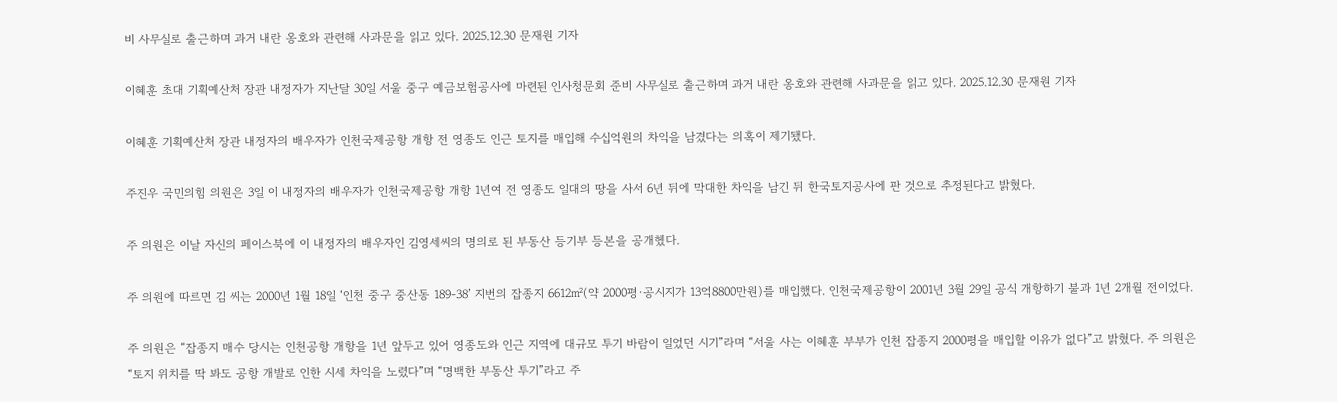비 사무실로 출근하며 과거 내란 옹호와 관련해 사과문을 읽고 있다. 2025.12.30 문재원 기자

이혜훈 초대 기획예산처 장관 내정자가 지난달 30일 서울 중구 예금보험공사에 마련된 인사청문회 준비 사무실로 출근하며 과거 내란 옹호와 관련해 사과문을 읽고 있다. 2025.12.30 문재원 기자

이혜훈 기획예산처 장관 내정자의 배우자가 인천국제공항 개항 전 영종도 인근 토지를 매입해 수십억원의 차익을 남겼다는 의혹이 제기됐다.

주진우 국민의힘 의원은 3일 이 내정자의 배우자가 인천국제공항 개항 1년여 전 영종도 일대의 땅을 사서 6년 뒤에 막대한 차익을 남긴 뒤 한국토지공사에 판 것으로 추정된다고 밝혔다.

주 의원은 이날 자신의 페이스북에 이 내정자의 배우자인 김영세씨의 명의로 된 부동산 등기부 등본을 공개헸다.

주 의원에 따르면 김 씨는 2000년 1월 18일 ‘인천 중구 중산동 189-38’ 지번의 잡종지 6612㎡(약 2000평·공시지가 13억8800만원)를 매입했다. 인천국제공항이 2001년 3월 29일 공식 개항하기 불과 1년 2개월 전이었다.

주 의원은 “잡종지 매수 당시는 인천공항 개항을 1년 앞두고 있어 영종도와 인근 지역에 대규모 투기 바람이 일었던 시기”라며 “서울 사는 이혜훈 부부가 인천 잡종지 2000평을 매입할 이유가 없다”고 밝혔다. 주 의원은 “토지 위치를 딱 봐도 공항 개발로 인한 시세 차익을 노렸다”며 “명백한 부동산 투기”라고 주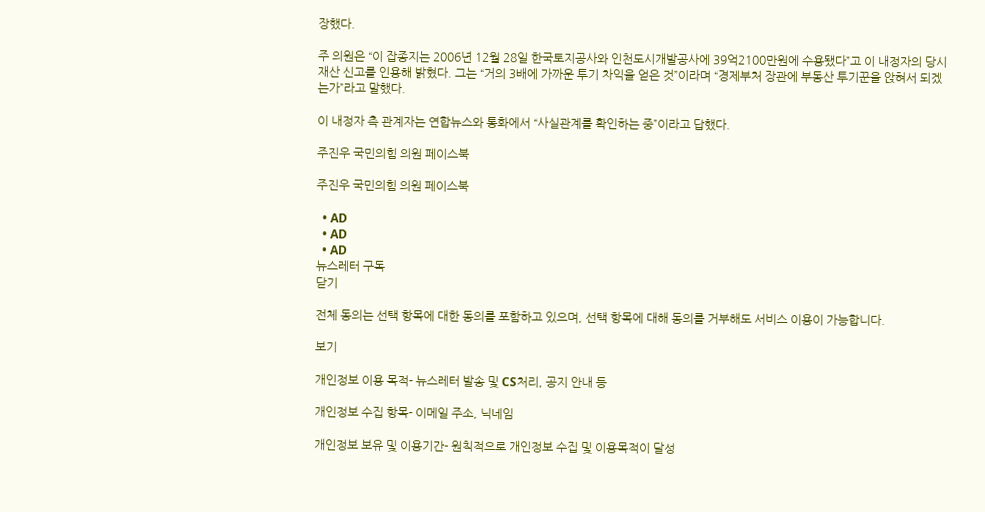장했다.

주 의원은 “이 잡종지는 2006년 12월 28일 한국토지공사와 인천도시개발공사에 39억2100만원에 수용됐다”고 이 내정자의 당시 재산 신고를 인용해 밝혔다. 그는 “거의 3배에 가까운 투기 차익을 얻은 것”이라며 “경제부처 장관에 부동산 투기꾼을 앉혀서 되겠는가”라고 말했다.

이 내정자 측 관계자는 연합뉴스와 통화에서 “사실관계를 확인하는 중”이라고 답했다.

주진우 국민의힘 의원 페이스북

주진우 국민의힘 의원 페이스북

  • AD
  • AD
  • AD
뉴스레터 구독
닫기

전체 동의는 선택 항목에 대한 동의를 포함하고 있으며, 선택 항목에 대해 동의를 거부해도 서비스 이용이 가능합니다.

보기

개인정보 이용 목적- 뉴스레터 발송 및 CS처리, 공지 안내 등

개인정보 수집 항목- 이메일 주소, 닉네임

개인정보 보유 및 이용기간- 원칙적으로 개인정보 수집 및 이용목적이 달성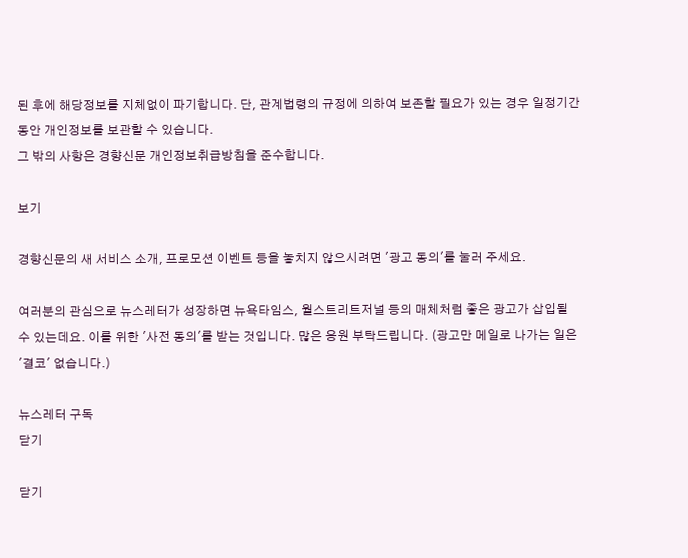된 후에 해당정보를 지체없이 파기합니다. 단, 관계법령의 규정에 의하여 보존할 필요가 있는 경우 일정기간 동안 개인정보를 보관할 수 있습니다.
그 밖의 사항은 경향신문 개인정보취급방침을 준수합니다.

보기

경향신문의 새 서비스 소개, 프로모션 이벤트 등을 놓치지 않으시려면 '광고 동의'를 눌러 주세요.

여러분의 관심으로 뉴스레터가 성장하면 뉴욕타임스, 월스트리트저널 등의 매체처럼 좋은 광고가 삽입될 수 있는데요. 이를 위한 '사전 동의'를 받는 것입니다. 많은 응원 부탁드립니다. (광고만 메일로 나가는 일은 '결코' 없습니다.)

뉴스레터 구독
닫기

닫기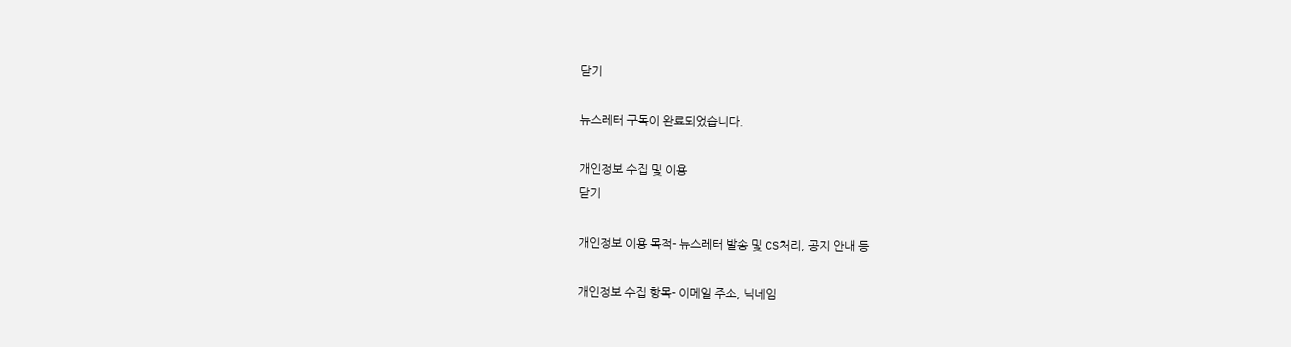닫기

뉴스레터 구독이 완료되었습니다.

개인정보 수집 및 이용
닫기

개인정보 이용 목적- 뉴스레터 발송 및 CS처리, 공지 안내 등

개인정보 수집 항목- 이메일 주소, 닉네임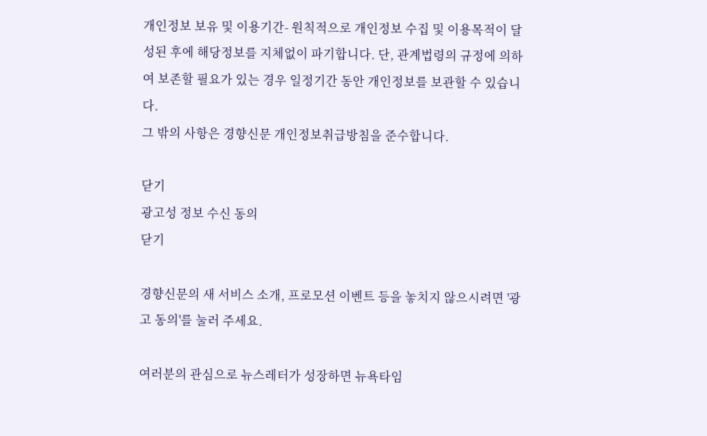개인정보 보유 및 이용기간- 원칙적으로 개인정보 수집 및 이용목적이 달성된 후에 해당정보를 지체없이 파기합니다. 단, 관계법령의 규정에 의하여 보존할 필요가 있는 경우 일정기간 동안 개인정보를 보관할 수 있습니다.
그 밖의 사항은 경향신문 개인정보취급방침을 준수합니다.

닫기
광고성 정보 수신 동의
닫기

경향신문의 새 서비스 소개, 프로모션 이벤트 등을 놓치지 않으시려면 '광고 동의'를 눌러 주세요.

여러분의 관심으로 뉴스레터가 성장하면 뉴욕타임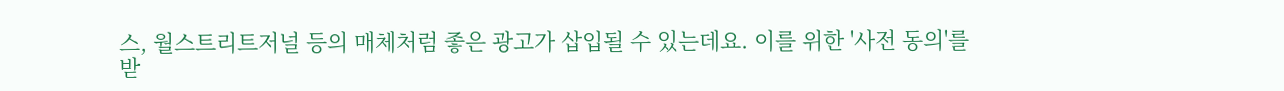스, 월스트리트저널 등의 매체처럼 좋은 광고가 삽입될 수 있는데요. 이를 위한 '사전 동의'를 받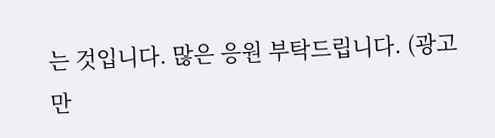는 것입니다. 많은 응원 부탁드립니다. (광고만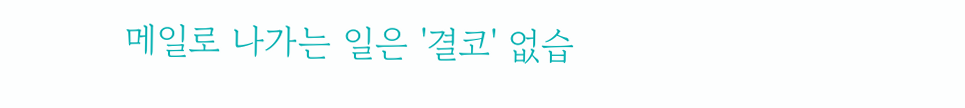메일로 나가는 일은 '결코' 없습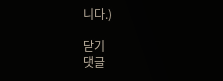니다.)

닫기
댓글